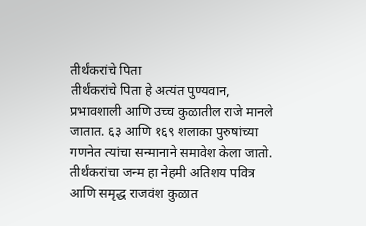तीर्थंकरांचे पिता
तीर्थंकरांचे पिता हे अत्यंत पुण्यवान, प्रभावशाली आणि उच्च कुळातील राजे मानले जातात. ६३ आणि १६९ शलाका पुरुषांच्या गणनेत त्यांचा सन्मानाने समावेश केला जातो. तीर्थंकरांचा जन्म हा नेहमी अतिशय पवित्र आणि समृद्ध राजवंश कुळात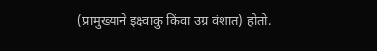(प्रामुख्याने इक्ष्वाकु किंवा उग्र वंशात) होतो.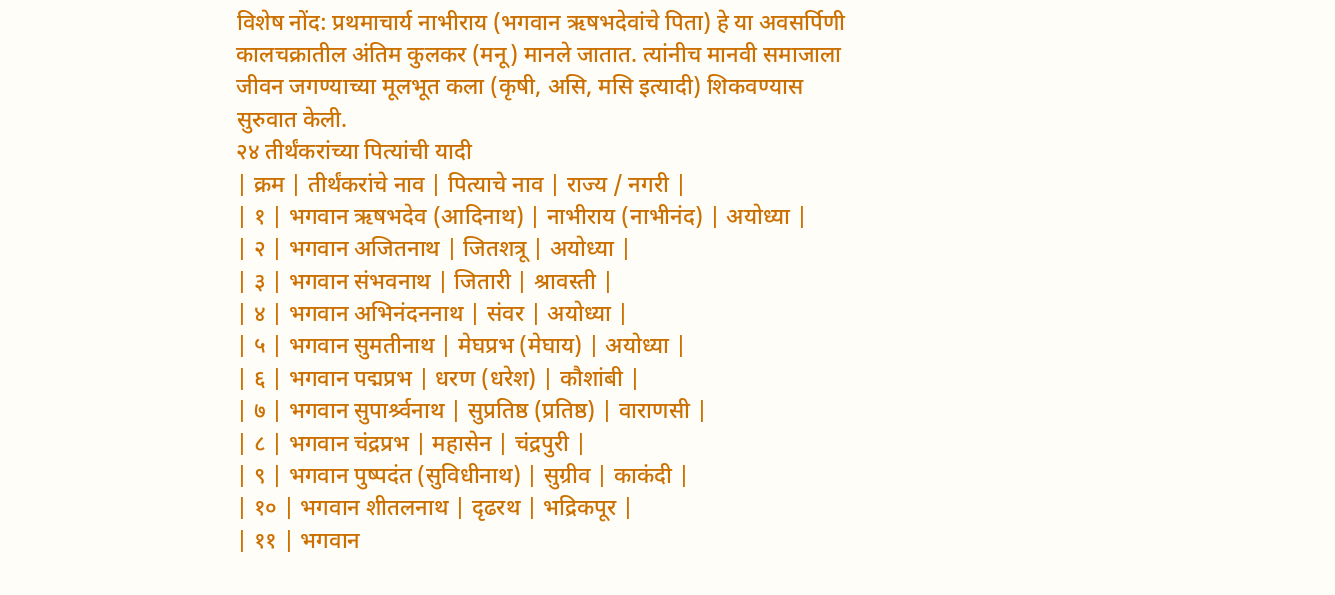विशेष नोंद: प्रथमाचार्य नाभीराय (भगवान ऋषभदेवांचे पिता) हे या अवसर्पिणी कालचक्रातील अंतिम कुलकर (मनू) मानले जातात. त्यांनीच मानवी समाजाला जीवन जगण्याच्या मूलभूत कला (कृषी, असि, मसि इत्यादी) शिकवण्यास सुरुवात केली.
२४ तीर्थंकरांच्या पित्यांची यादी
| क्रम | तीर्थंकरांचे नाव | पित्याचे नाव | राज्य / नगरी |
| १ | भगवान ऋषभदेव (आदिनाथ) | नाभीराय (नाभीनंद) | अयोध्या |
| २ | भगवान अजितनाथ | जितशत्रू | अयोध्या |
| ३ | भगवान संभवनाथ | जितारी | श्रावस्ती |
| ४ | भगवान अभिनंदननाथ | संवर | अयोध्या |
| ५ | भगवान सुमतीनाथ | मेघप्रभ (मेघाय) | अयोध्या |
| ६ | भगवान पद्मप्रभ | धरण (धरेश) | कौशांबी |
| ७ | भगवान सुपार्श्र्वनाथ | सुप्रतिष्ठ (प्रतिष्ठ) | वाराणसी |
| ८ | भगवान चंद्रप्रभ | महासेन | चंद्रपुरी |
| ९ | भगवान पुष्पदंत (सुविधीनाथ) | सुग्रीव | काकंदी |
| १० | भगवान शीतलनाथ | दृढरथ | भद्रिकपूर |
| ११ | भगवान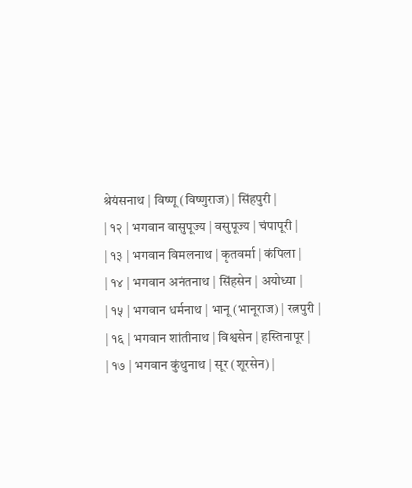श्रेयंसनाथ | विष्णू (विष्णुराज) | सिंहपुरी |
| १२ | भगवान वासुपूज्य | वसुपूज्य | चंपापूरी |
| १३ | भगवान विमलनाथ | कृतवर्मा | कंपिला |
| १४ | भगवान अनंतनाथ | सिंहसेन | अयोध्या |
| १५ | भगवान धर्मनाथ | भानू (भानूराज) | रत्नपुरी |
| १६ | भगवान शांतीनाथ | विश्वसेन | हस्तिनापूर |
| १७ | भगवान कुंथुनाथ | सूर (शूरसेन) |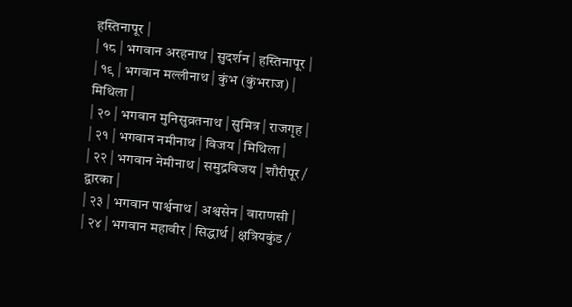हस्तिनापूर |
| १८ | भगवान अरहनाथ | सुदर्शन | हस्तिनापूर |
| १९ | भगवान मल्लीनाथ | कुंभ (कुंभराज) | मिथिला |
| २० | भगवान मुनिसुव्रतनाथ | सुमित्र | राजगृह |
| २१ | भगवान नमीनाथ | विजय | मिथिला |
| २२ | भगवान नेमीनाथ | समुद्रविजय | शौरीपूर / द्वारका |
| २३ | भगवान पार्श्वनाथ | अश्वसेन | वाराणसी |
| २४ | भगवान महावीर | सिद्धार्थ | क्षत्रियकुंड /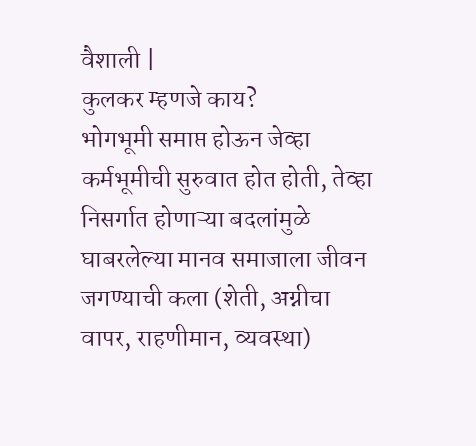वैशाली |
कुलकर म्हणजे काय?
भोगभूमी समाप्त होऊन जेव्हा कर्मभूमीची सुरुवात होत होती, तेव्हा निसर्गात होणाऱ्या बदलांमुळे घाबरलेल्या मानव समाजाला जीवन जगण्याची कला (शेती, अग्नीचा वापर, राहणीमान, व्यवस्था)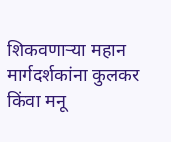शिकवणाऱ्या महान मार्गदर्शकांना कुलकर किंवा मनू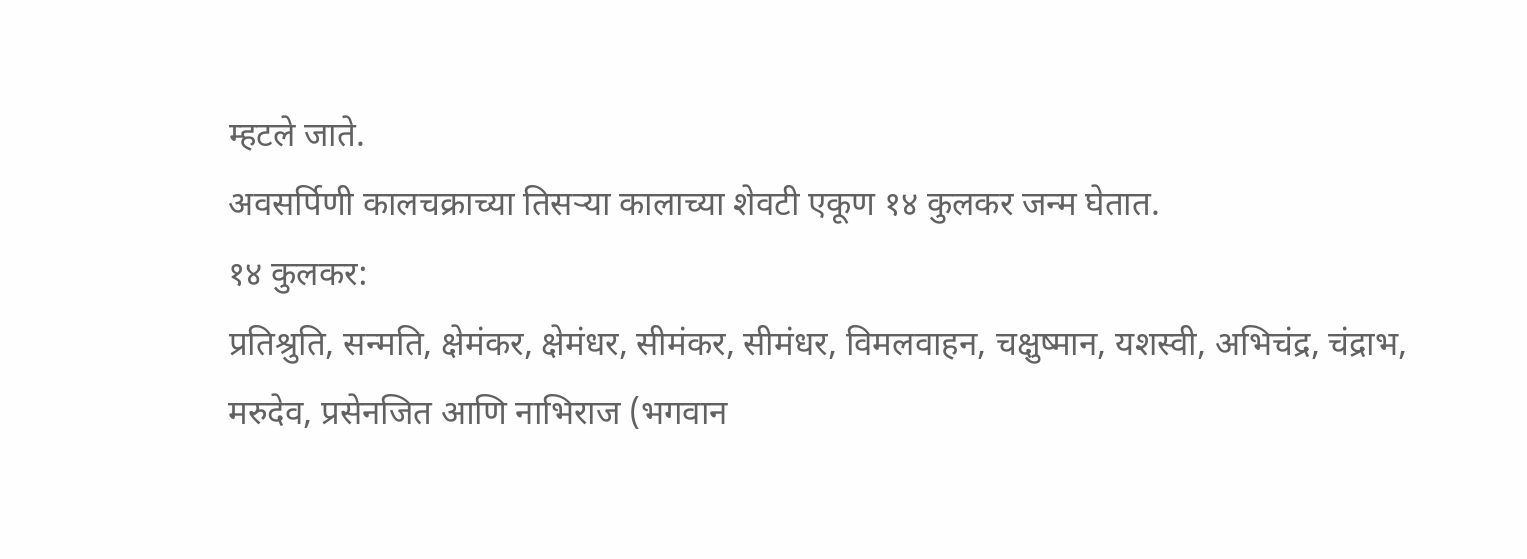म्हटले जाते.
अवसर्पिणी कालचक्राच्या तिसऱ्या कालाच्या शेवटी एकूण १४ कुलकर जन्म घेतात.
१४ कुलकर:
प्रतिश्रुति, सन्मति, क्षेमंकर, क्षेमंधर, सीमंकर, सीमंधर, विमलवाहन, चक्षुष्मान, यशस्वी, अभिचंद्र, चंद्राभ, मरुदेव, प्रसेनजित आणि नाभिराज (भगवान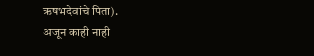ऋषभदेवांचे पिता).
अजून काही नाही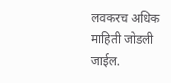लवकरच अधिक माहिती जोडली जाईल.